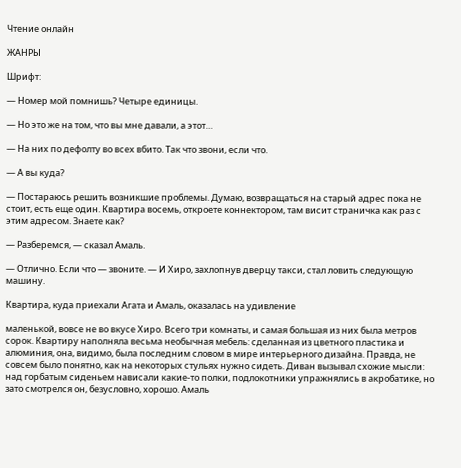Чтение онлайн

ЖАНРЫ

Шрифт:

— Номер мой помнишь? Четыре единицы.

— Но это же на том, что вы мне давали, а этот…

— На них по дефолту во всех вбито. Так что звони, если что.

— А вы куда?

— Постараюсь решить возникшие проблемы. Думаю, возвращаться на старый адрес пока не стоит, есть еще один. Квартира восемь, откроете коннектором, там висит страничка как раз с этим адресом. Знаете как?

— Разберемся, — сказал Амаль.

— Отлично. Если что — звоните. — И Хиро, захлопнув дверцу такси, стал ловить следующую машину.

Квартира, куда приехали Агата и Амаль, оказалась на удивление

маленькой, вовсе не во вкусе Хиро. Всего три комнаты, и самая большая из них была метров сорок. Квартиру наполняла весьма необычная мебель: сделанная из цветного пластика и алюминия, она, видимо, была последним словом в мире интерьерного дизайна. Правда, не совсем было понятно, как на некоторых стульях нужно сидеть. Диван вызывал схожие мысли: над горбатым сиденьем нависали какие-то полки, подлокотники упражнялись в акробатике, но зато смотрелся он, безусловно, хорошо. Амаль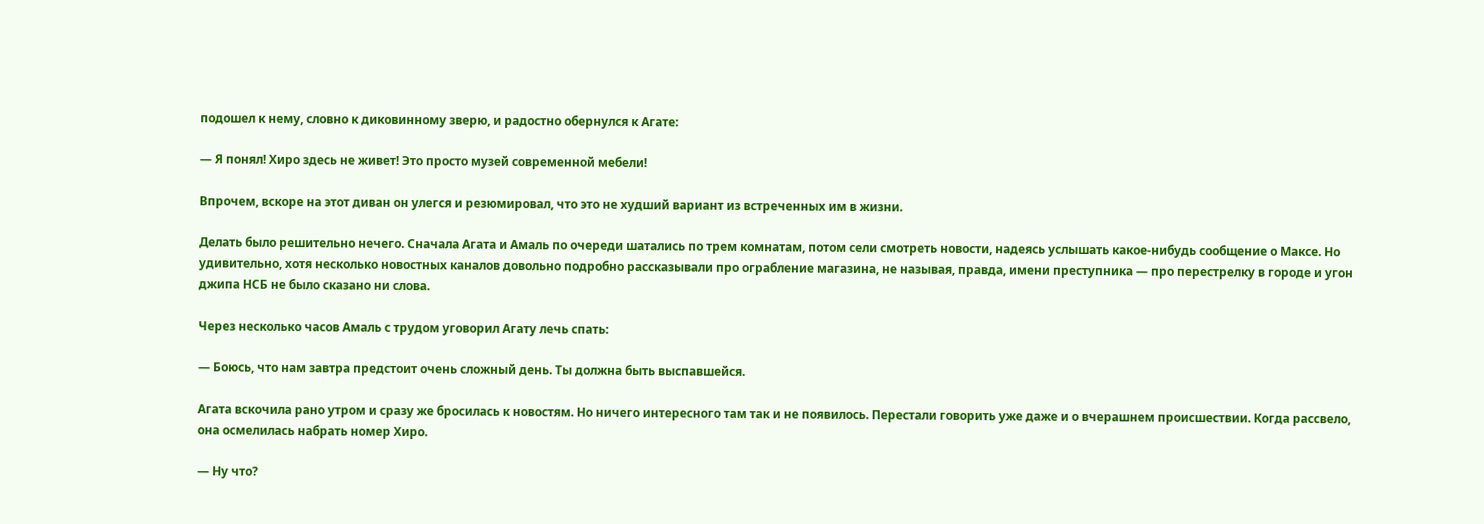подошел к нему, словно к диковинному зверю, и радостно обернулся к Агате:

— Я понял! Хиро здесь не живет! Это просто музей современной мебели!

Впрочем, вскоре на этот диван он улегся и резюмировал, что это не худший вариант из встреченных им в жизни.

Делать было решительно нечего. Сначала Агата и Амаль по очереди шатались по трем комнатам, потом сели смотреть новости, надеясь услышать какое-нибудь сообщение о Максе. Но удивительно, хотя несколько новостных каналов довольно подробно рассказывали про ограбление магазина, не называя, правда, имени преступника — про перестрелку в городе и угон джипа НСБ не было сказано ни слова.

Через несколько часов Амаль с трудом уговорил Агату лечь спать:

— Боюсь, что нам завтра предстоит очень сложный день. Ты должна быть выспавшейся.

Агата вскочила рано утром и сразу же бросилась к новостям. Но ничего интересного там так и не появилось. Перестали говорить уже даже и о вчерашнем происшествии. Когда рассвело, она осмелилась набрать номер Хиро.

— Ну что?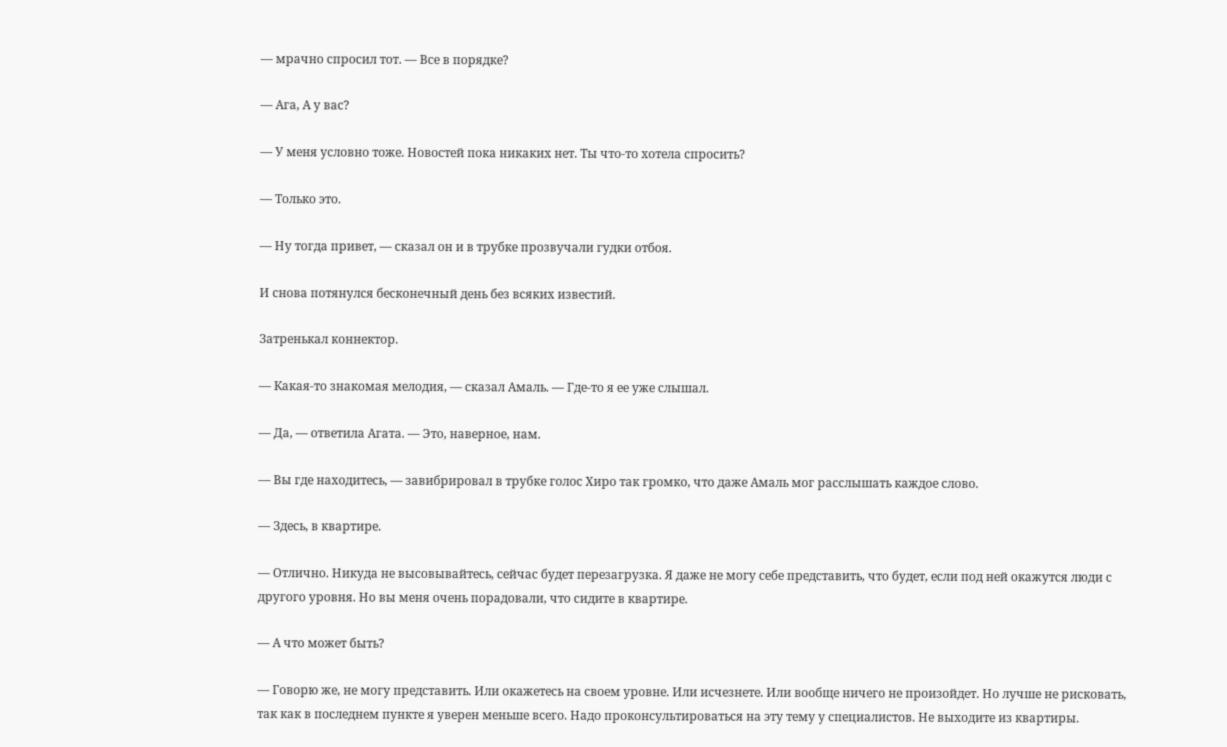— мрачно спросил тот. — Все в порядке?

— Ага, А у вас?

— У меня условно тоже. Новостей пока никаких нет. Ты что-то хотела спросить?

— Только это.

— Ну тогда привет, — сказал он и в трубке прозвучали гудки отбоя.

И снова потянулся бесконечный день без всяких известий.

Затренькал коннектор.

— Какая-то знакомая мелодия, — сказал Амаль. — Где-то я ее уже слышал.

— Да, — ответила Агата. — Это, наверное, нам.

— Вы где находитесь, — завибрировал в трубке голос Хиро так громко, что даже Амаль мог расслышать каждое слово.

— Здесь, в квартире.

— Отлично. Никуда не высовывайтесь, сейчас будет перезагрузка. Я даже не могу себе представить, что будет, если под ней окажутся люди с другого уровня. Но вы меня очень порадовали, что сидите в квартире.

— А что может быть?

— Говорю же, не могу представить. Или окажетесь на своем уровне. Или исчезнете. Или вообще ничего не произойдет. Но лучше не рисковать, так как в последнем пункте я уверен меньше всего. Надо проконсультироваться на эту тему у специалистов. Не выходите из квартиры.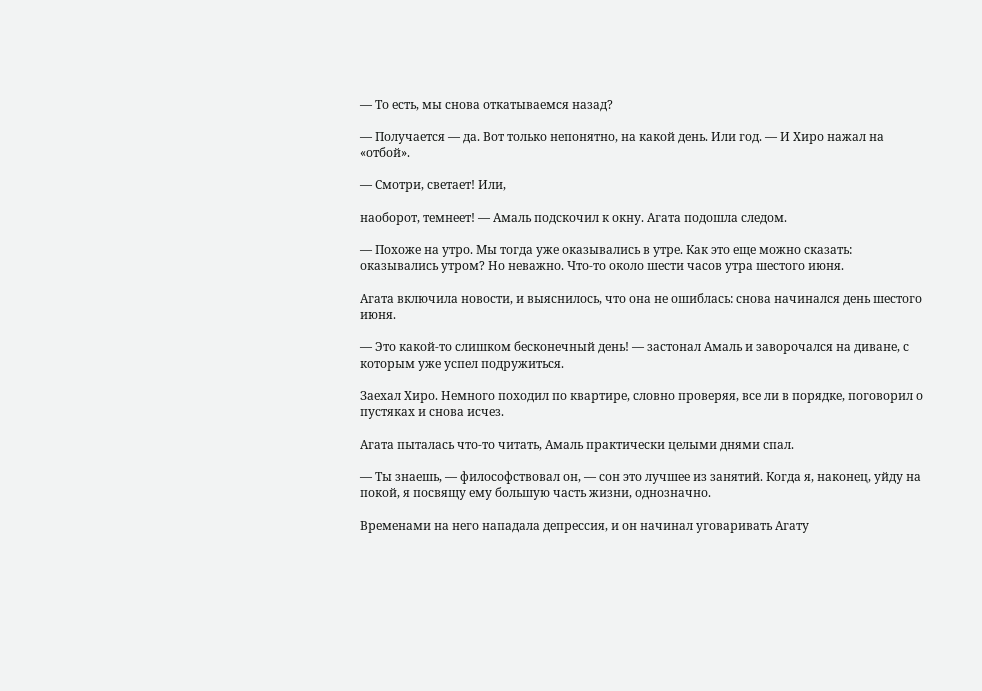— То есть, мы снова откатываемся назад?

— Получается — да. Вот только непонятно, на какой день. Или год. — И Хиро нажал на «отбой».

— Смотри, светает! Или,

наоборот, темнеет! — Амаль подскочил к окну. Агата подошла следом.

— Похоже на утро. Мы тогда уже оказывались в утре. Как это еще можно сказать: оказывались утром? Но неважно. Что-то около шести часов утра шестого июня.

Агата включила новости, и выяснилось, что она не ошиблась: снова начинался день шестого июня.

— Это какой-то слишком бесконечный день! — застонал Амаль и заворочался на диване, с которым уже успел подружиться.

Заехал Хиро. Немного походил по квартире, словно проверяя, все ли в порядке, поговорил о пустяках и снова исчез.

Агата пыталась что-то читать, Амаль практически целыми днями спал.

— Ты знаешь, — философствовал он, — сон это лучшее из занятий. Когда я, наконец, уйду на покой, я посвящу ему большую часть жизни, однозначно.

Временами на него нападала депрессия, и он начинал уговаривать Агату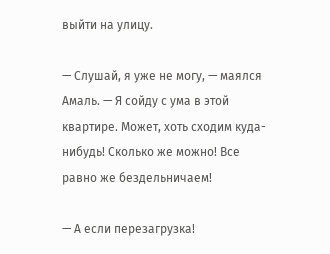выйти на улицу.

— Слушай, я уже не могу, — маялся Амаль. — Я сойду с ума в этой квартире. Может, хоть сходим куда-нибудь! Сколько же можно! Все равно же бездельничаем!

— А если перезагрузка!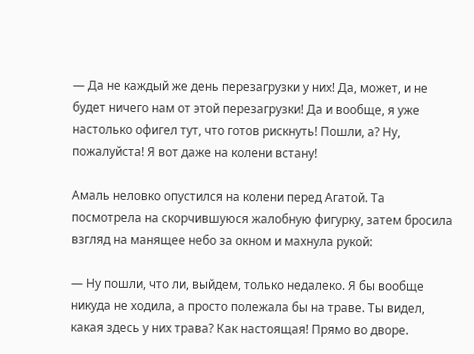— Да не каждый же день перезагрузки у них! Да, может, и не будет ничего нам от этой перезагрузки! Да и вообще, я уже настолько офигел тут, что готов рискнуть! Пошли, а? Ну, пожалуйста! Я вот даже на колени встану!

Амаль неловко опустился на колени перед Агатой. Та посмотрела на скорчившуюся жалобную фигурку, затем бросила взгляд на манящее небо за окном и махнула рукой:

— Ну пошли, что ли, выйдем, только недалеко. Я бы вообще никуда не ходила, а просто полежала бы на траве. Ты видел, какая здесь у них трава? Как настоящая! Прямо во дворе.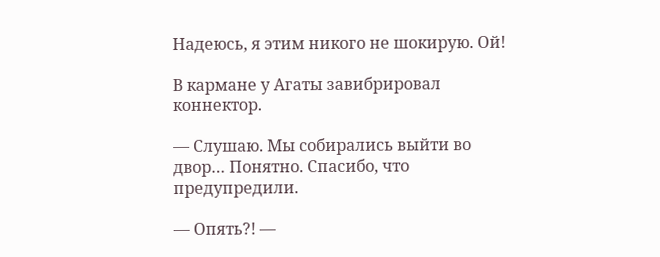Надеюсь, я этим никого не шокирую. Ой!

В кармане у Агаты завибрировал коннектор.

— Слушаю. Мы собирались выйти во двор… Понятно. Спасибо, что предупредили.

— Опять?! —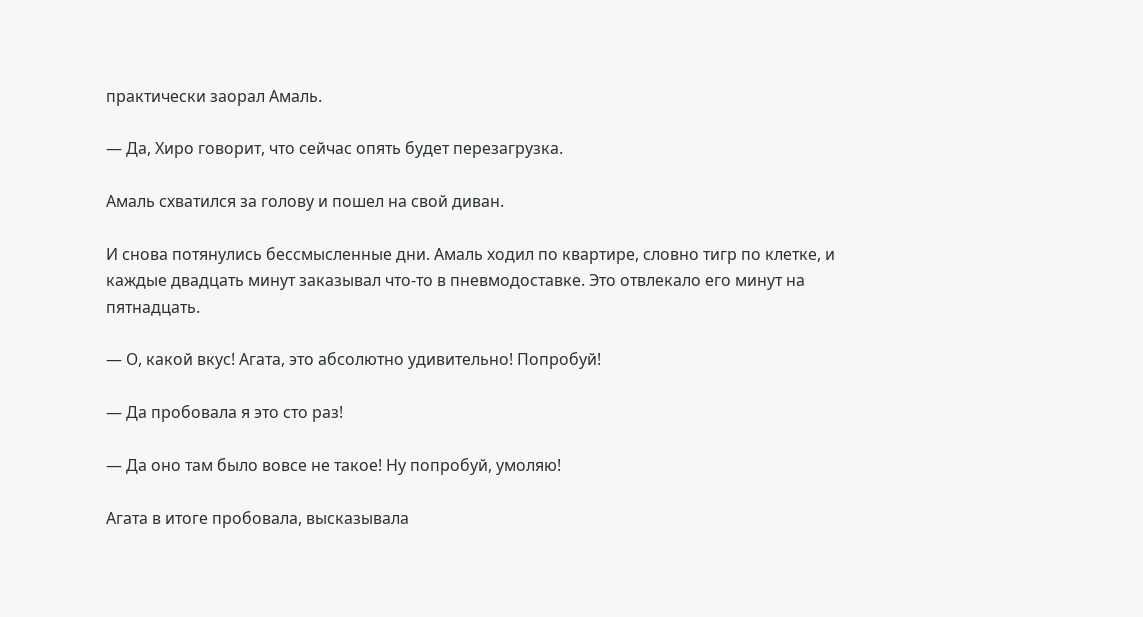практически заорал Амаль.

— Да, Хиро говорит, что сейчас опять будет перезагрузка.

Амаль схватился за голову и пошел на свой диван.

И снова потянулись бессмысленные дни. Амаль ходил по квартире, словно тигр по клетке, и каждые двадцать минут заказывал что-то в пневмодоставке. Это отвлекало его минут на пятнадцать.

— О, какой вкус! Агата, это абсолютно удивительно! Попробуй!

— Да пробовала я это сто раз!

— Да оно там было вовсе не такое! Ну попробуй, умоляю!

Агата в итоге пробовала, высказывала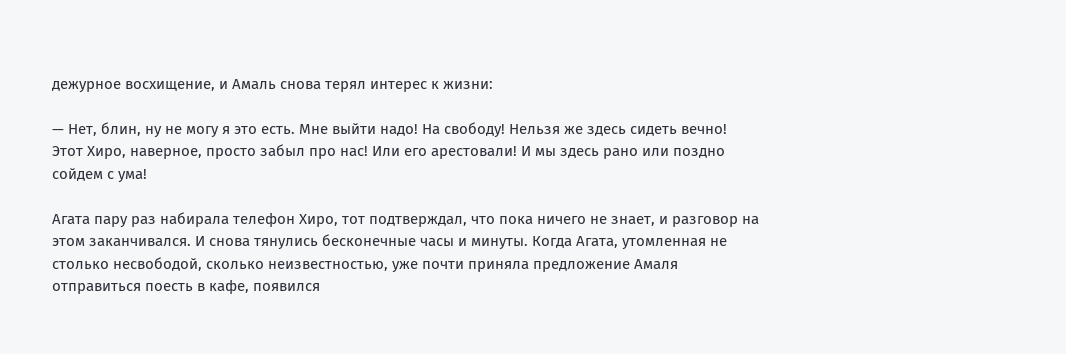дежурное восхищение, и Амаль снова терял интерес к жизни:

— Нет, блин, ну не могу я это есть. Мне выйти надо! На свободу! Нельзя же здесь сидеть вечно! Этот Хиро, наверное, просто забыл про нас! Или его арестовали! И мы здесь рано или поздно сойдем с ума!

Агата пару раз набирала телефон Хиро, тот подтверждал, что пока ничего не знает, и разговор на этом заканчивался. И снова тянулись бесконечные часы и минуты. Когда Агата, утомленная не столько несвободой, сколько неизвестностью, уже почти приняла предложение Амаля отправиться поесть в кафе, появился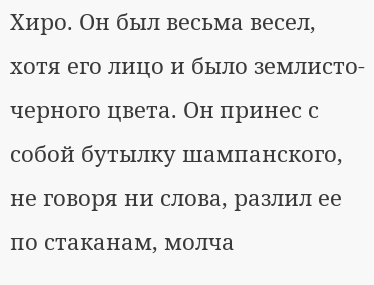Хиро. Он был весьма весел, хотя его лицо и было землисто-черного цвета. Он принес с собой бутылку шампанского, не говоря ни слова, разлил ее по стаканам, молча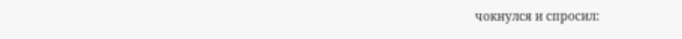чокнулся и спросил: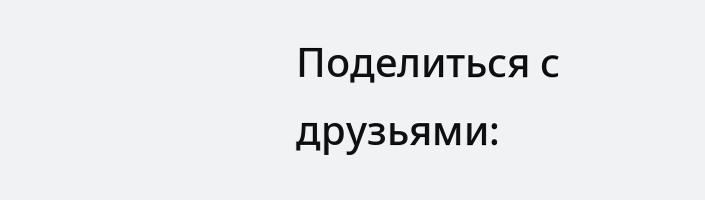Поделиться с друзьями: